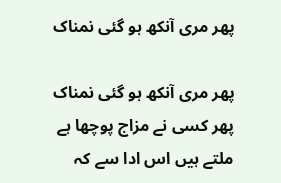پھر مری آنکھ ہو گئی نمناک

پھر مری آنکھ ہو گئی نمناک
پھر کسی نے مزاج پوچھا ہے
ملتے ہیں اس ادا سے کہ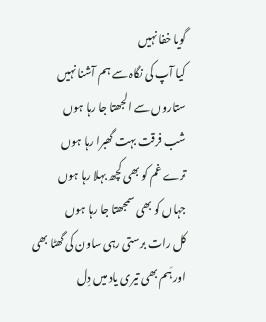گویا خفا نہیں
کیا آپ کی نگاہ سے ہم آشنا نہیں
ستاروں سے الجھتا جا رہا ہوں
شب فرقت بہت گھبرا رہا ہوں
ترے غم کو بھی کچھ بہلا رہا ہوں
جہاں کو بھی سمجھتا جا رہا ہوں
کل رات برستی رہی ساون کی گھٹا بھی
اور ہَم بھی تیری یاد میں دِل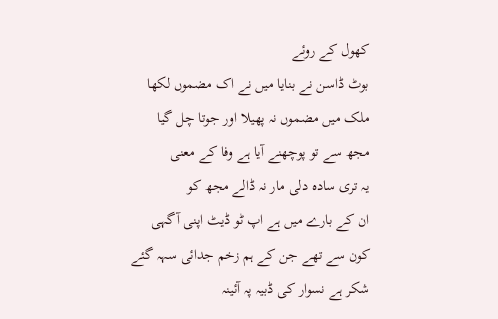کھول كے روئے
بوٹ ڈاسن نے بنایا میں نے اک مضموں لکھا
ملک میں مضموں نہ پھیلا اور جوتا چل گیا
مجھ سے تو پوچھنے آیا ہے وفا کے معنی
یہ تری سادہ دلی مار نہ ڈالے مجھ کو
ان كے بارے میں ہے اپ ٹو ڈیٹ اپنی آگہی
کون سے تھے جن كے ہم زخم جدائی سہہ گئے
شکر ہے نسوار کی ڈبیہ پہ آئینہ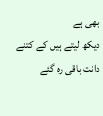بھی ہے
دیکھ لیتے ہیں كے کتنے دانت باقی رہ گئے